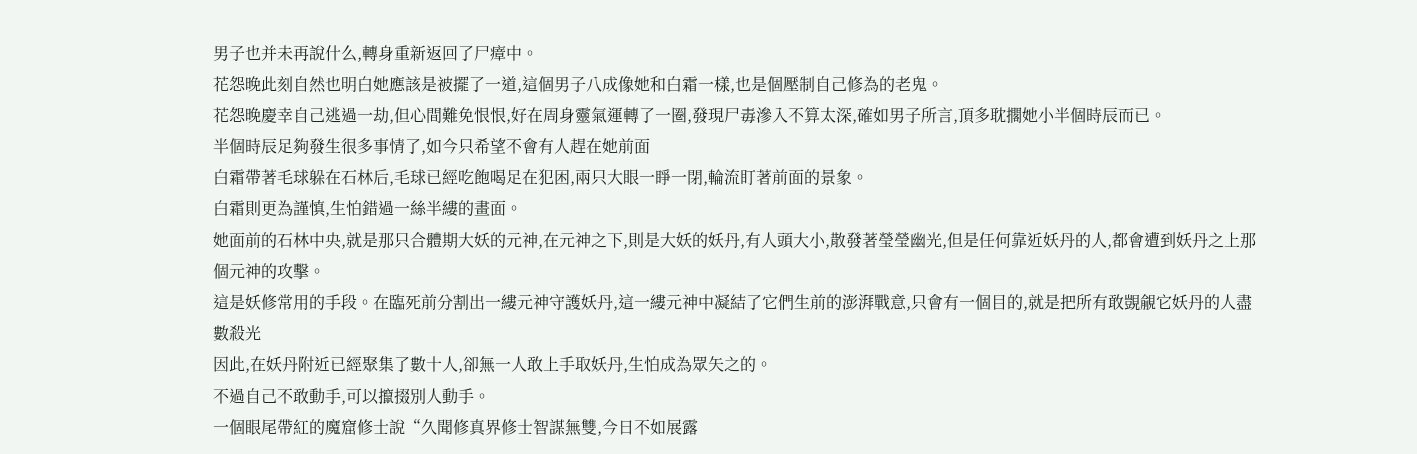男子也并未再說什么,轉身重新返回了尸瘴中。
花怨晚此刻自然也明白她應該是被擺了一道,這個男子八成像她和白霜一樣,也是個壓制自己修為的老鬼。
花怨晚慶幸自己逃過一劫,但心間難免恨恨,好在周身靈氣運轉了一圈,發現尸毒滲入不算太深,確如男子所言,頂多耽擱她小半個時辰而已。
半個時辰足夠發生很多事情了,如今只希望不會有人趕在她前面
白霜帶著毛球躲在石林后,毛球已經吃飽喝足在犯困,兩只大眼一睜一閉,輪流盯著前面的景象。
白霜則更為謹慎,生怕錯過一絲半縷的畫面。
她面前的石林中央,就是那只合體期大妖的元神,在元神之下,則是大妖的妖丹,有人頭大小,散發著瑩瑩幽光,但是任何靠近妖丹的人,都會遭到妖丹之上那個元神的攻擊。
這是妖修常用的手段。在臨死前分割出一縷元神守護妖丹,這一縷元神中凝結了它們生前的澎湃戰意,只會有一個目的,就是把所有敢覬覦它妖丹的人盡數殺光
因此,在妖丹附近已經聚集了數十人,卻無一人敢上手取妖丹,生怕成為眾矢之的。
不過自己不敢動手,可以攛掇別人動手。
一個眼尾帶紅的魔窟修士說“久聞修真界修士智謀無雙,今日不如展露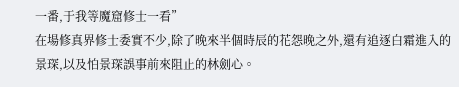一番,于我等魔窟修士一看”
在場修真界修士委實不少,除了晚來半個時辰的花怨晚之外,還有追逐白霜進入的景琛,以及怕景琛誤事前來阻止的林劍心。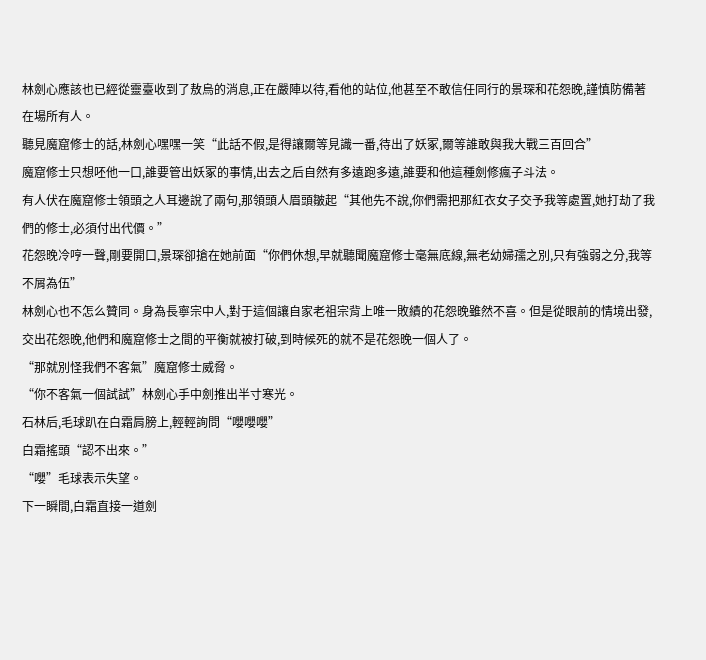林劍心應該也已經從靈臺收到了敖烏的消息,正在嚴陣以待,看他的站位,他甚至不敢信任同行的景琛和花怨晚,謹慎防備著在場所有人。
聽見魔窟修士的話,林劍心嘿嘿一笑“此話不假,是得讓爾等見識一番,待出了妖冢,爾等誰敢與我大戰三百回合”
魔窟修士只想呸他一口,誰要管出妖冢的事情,出去之后自然有多遠跑多遠,誰要和他這種劍修瘋子斗法。
有人伏在魔窟修士領頭之人耳邊說了兩句,那領頭人眉頭皺起“其他先不說,你們需把那紅衣女子交予我等處置,她打劫了我們的修士,必須付出代價。”
花怨晚冷哼一聲,剛要開口,景琛卻搶在她前面“你們休想,早就聽聞魔窟修士毫無底線,無老幼婦孺之別,只有強弱之分,我等不屑為伍”
林劍心也不怎么贊同。身為長寧宗中人,對于這個讓自家老祖宗背上唯一敗績的花怨晚雖然不喜。但是從眼前的情境出發,交出花怨晚,他們和魔窟修士之間的平衡就被打破,到時候死的就不是花怨晚一個人了。
“那就別怪我們不客氣”魔窟修士威脅。
“你不客氣一個試試”林劍心手中劍推出半寸寒光。
石林后,毛球趴在白霜肩膀上,輕輕詢問“嚶嚶嚶”
白霜搖頭“認不出來。”
“嚶”毛球表示失望。
下一瞬間,白霜直接一道劍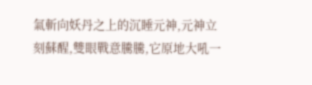氣斬向妖丹之上的沉睡元神,元神立刻蘇醒,雙眼戰意騰騰,它原地大吼一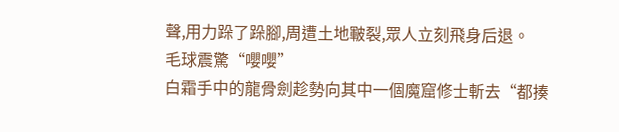聲,用力跺了跺腳,周遭土地皸裂,眾人立刻飛身后退。
毛球震驚“嚶嚶”
白霜手中的龍骨劍趁勢向其中一個魔窟修士斬去“都揍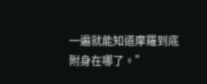一遍就能知道摩羅到底附身在哪了。”